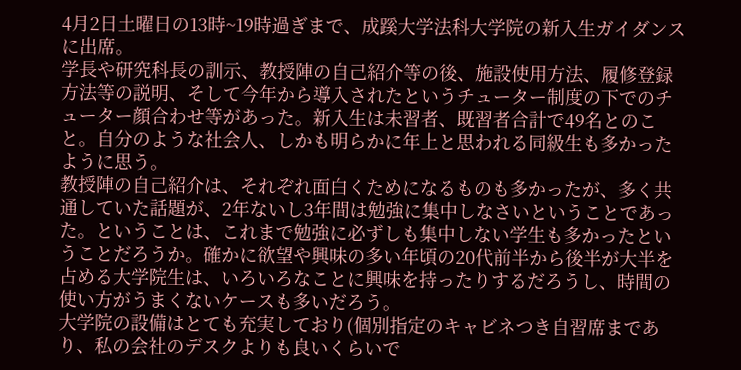4月2日土曜日の13時~19時過ぎまで、成蹊大学法科大学院の新入生ガイダンスに出席。
学長や研究科長の訓示、教授陣の自己紹介等の後、施設使用方法、履修登録方法等の説明、そして今年から導入されたというチューター制度の下でのチューター顔合わせ等があった。新入生は未習者、既習者合計で49名とのこと。自分のような社会人、しかも明らかに年上と思われる同級生も多かったように思う。
教授陣の自己紹介は、それぞれ面白くためになるものも多かったが、多く共通していた話題が、2年ないし3年間は勉強に集中しなさいということであった。ということは、これまで勉強に必ずしも集中しない学生も多かったということだろうか。確かに欲望や興味の多い年頃の20代前半から後半が大半を占める大学院生は、いろいろなことに興味を持ったりするだろうし、時間の使い方がうまくないケースも多いだろう。
大学院の設備はとても充実しており(個別指定のキャビネつき自習席まであり、私の会社のデスクよりも良いくらいで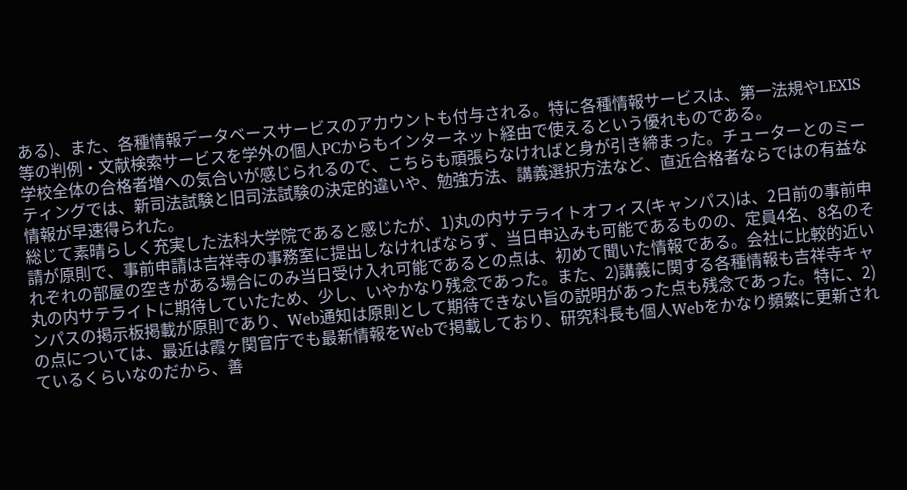ある)、また、各種情報データベースサービスのアカウントも付与される。特に各種情報サービスは、第一法規やLEXIS等の判例・文献検索サービスを学外の個人PCからもインターネット経由で使えるという優れものである。
学校全体の合格者増への気合いが感じられるので、こちらも頑張らなければと身が引き締まった。チューターとのミーティングでは、新司法試験と旧司法試験の決定的違いや、勉強方法、講義選択方法など、直近合格者ならではの有益な情報が早速得られた。
総じて素晴らしく充実した法科大学院であると感じたが、1)丸の内サテライトオフィス(キャンパス)は、2日前の事前申請が原則で、事前申請は吉祥寺の事務室に提出しなければならず、当日申込みも可能であるものの、定員4名、8名のそれぞれの部屋の空きがある場合にのみ当日受け入れ可能であるとの点は、初めて聞いた情報である。会社に比較的近い丸の内サテライトに期待していたため、少し、いやかなり残念であった。また、2)講義に関する各種情報も吉祥寺キャンパスの掲示板掲載が原則であり、Web通知は原則として期待できない旨の説明があった点も残念であった。特に、2)の点については、最近は霞ヶ関官庁でも最新情報をWebで掲載しており、研究科長も個人Webをかなり頻繁に更新されているくらいなのだから、善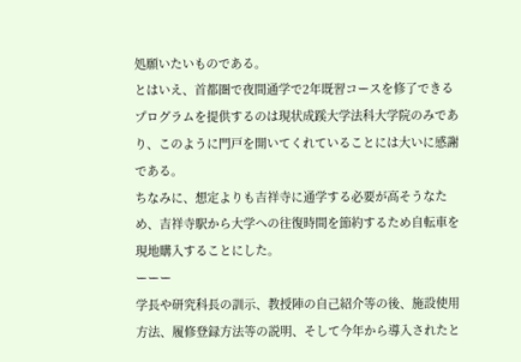処願いたいものである。
とはいえ、首都圏で夜間通学で2年既習コースを修了できるプログラムを提供するのは現状成蹊大学法科大学院のみであり、このように門戸を開いてくれていることには大いに感謝である。
ちなみに、想定よりも吉祥寺に通学する必要が高そうなため、吉祥寺駅から大学への往復時間を節約するため自転車を現地購入することにした。
ーーー
学長や研究科長の訓示、教授陣の自己紹介等の後、施設使用方法、履修登録方法等の説明、そして今年から導入されたと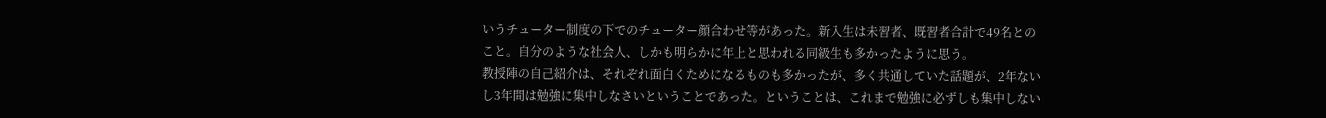いうチューター制度の下でのチューター顔合わせ等があった。新入生は未習者、既習者合計で49名とのこと。自分のような社会人、しかも明らかに年上と思われる同級生も多かったように思う。
教授陣の自己紹介は、それぞれ面白くためになるものも多かったが、多く共通していた話題が、2年ないし3年間は勉強に集中しなさいということであった。ということは、これまで勉強に必ずしも集中しない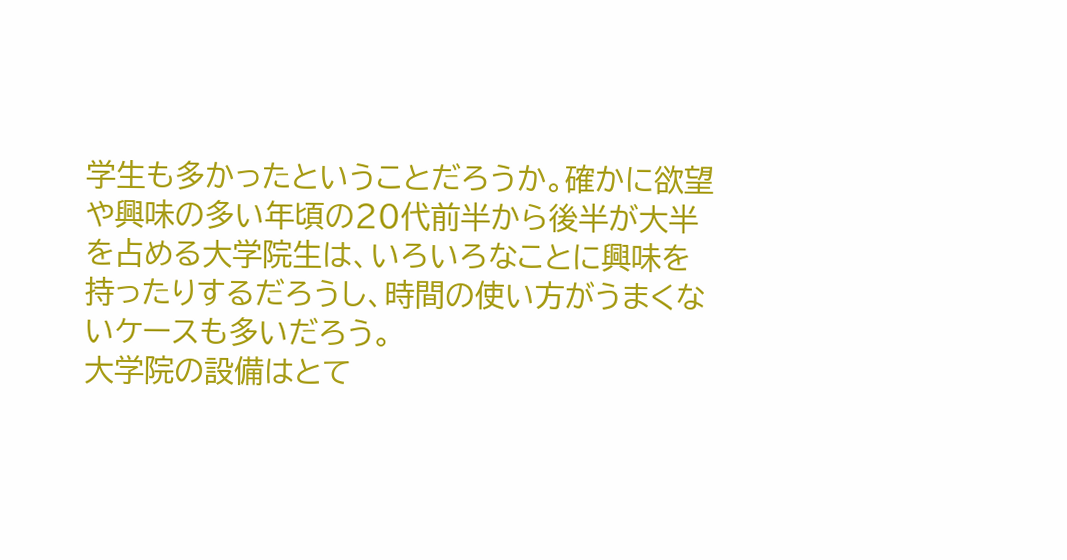学生も多かったということだろうか。確かに欲望や興味の多い年頃の20代前半から後半が大半を占める大学院生は、いろいろなことに興味を持ったりするだろうし、時間の使い方がうまくないケースも多いだろう。
大学院の設備はとて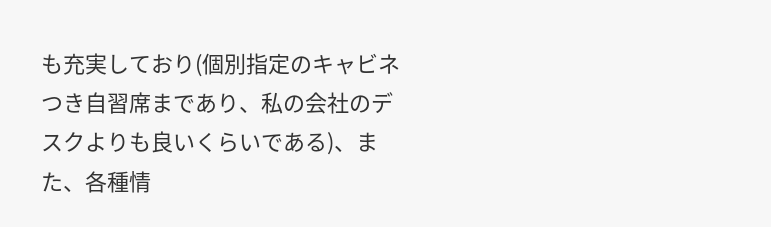も充実しており(個別指定のキャビネつき自習席まであり、私の会社のデスクよりも良いくらいである)、また、各種情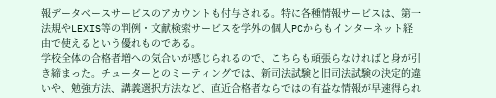報データベースサービスのアカウントも付与される。特に各種情報サービスは、第一法規やLEXIS等の判例・文献検索サービスを学外の個人PCからもインターネット経由で使えるという優れものである。
学校全体の合格者増への気合いが感じられるので、こちらも頑張らなければと身が引き締まった。チューターとのミーティングでは、新司法試験と旧司法試験の決定的違いや、勉強方法、講義選択方法など、直近合格者ならではの有益な情報が早速得られ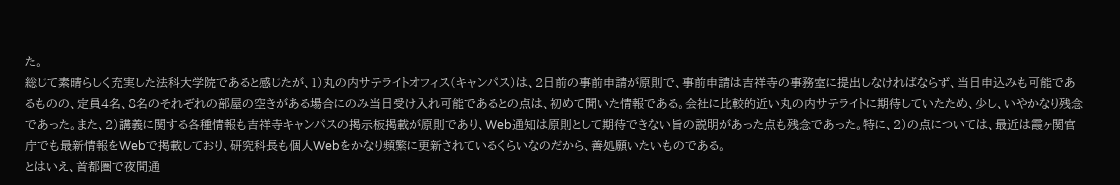た。
総じて素晴らしく充実した法科大学院であると感じたが、1)丸の内サテライトオフィス(キャンパス)は、2日前の事前申請が原則で、事前申請は吉祥寺の事務室に提出しなければならず、当日申込みも可能であるものの、定員4名、8名のそれぞれの部屋の空きがある場合にのみ当日受け入れ可能であるとの点は、初めて聞いた情報である。会社に比較的近い丸の内サテライトに期待していたため、少し、いやかなり残念であった。また、2)講義に関する各種情報も吉祥寺キャンパスの掲示板掲載が原則であり、Web通知は原則として期待できない旨の説明があった点も残念であった。特に、2)の点については、最近は霞ヶ関官庁でも最新情報をWebで掲載しており、研究科長も個人Webをかなり頻繁に更新されているくらいなのだから、善処願いたいものである。
とはいえ、首都圏で夜間通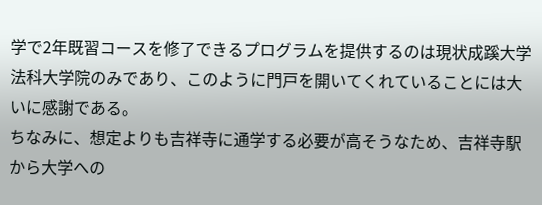学で2年既習コースを修了できるプログラムを提供するのは現状成蹊大学法科大学院のみであり、このように門戸を開いてくれていることには大いに感謝である。
ちなみに、想定よりも吉祥寺に通学する必要が高そうなため、吉祥寺駅から大学への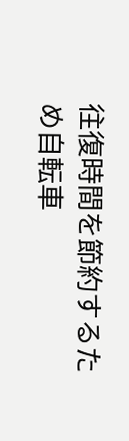往復時間を節約するため自転車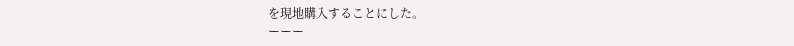を現地購入することにした。
ーーー